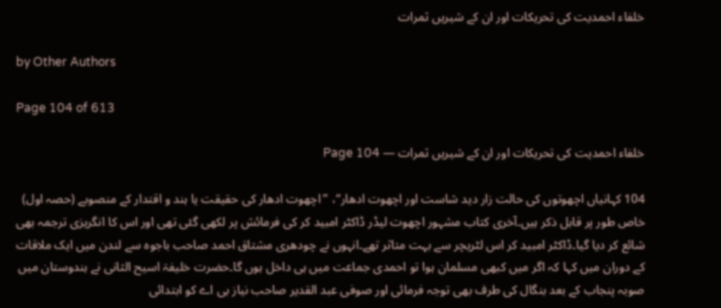خلفاء احمدیت کی تحریکات اور ان کے شیریں ثمرات

by Other Authors

Page 104 of 613

خلفاء احمدیت کی تحریکات اور ان کے شیریں ثمرات — Page 104

104 کہانیاں اچھوتوں کی حالت زار دید شاست اور اچھوت ادھار“، ”اچھوت ادھار کی حقیقت یا ہند و اقتدار کے منصوبے (حصہ اول) خاص طور پر قابل ذکر ہیں۔آخری کتاب مشہور اچھوت لیڈر ڈاکٹر امبید کر کی فرمائش پر لکھی گئی تھی اور اس کا انگریزی ترجمہ بھی شائع کر دیا گیا۔ڈاکٹر امبید کر اس لٹریچر سے بہت متاثر تھے۔انہوں نے چودھری مشتاق احمد صاحب باجوہ سے لندن میں ایک ملاقات کے دوران میں کہا کہ اگر میں کبھی مسلمان ہوا تو احمدی جماعت میں ہی داخل ہوں گا۔حضرت خلیفۃ اسیح الثانی نے ہندوستان میں صوبہ پنجاب کے بعد بنگال کی طرف بھی توجہ فرمائی اور صوفی عبد القدیر صاحب نیاز بی اے کو ابتدائی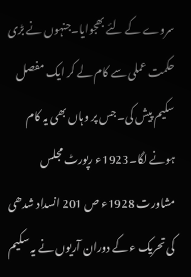سروے کے لئے بھجوایا۔جنہوں نے بڑی حکمت عملی سے کام لے کر ایک مفصل سکیم پیش کی۔جس پر وہاں بھی یہ کام ہونے لگا۔1923ء رپورٹ مجلس مشاورت 1928ء ص 201 انسداد شدھی کی تحریک ء کے دوران آریوں نے یہ سکیم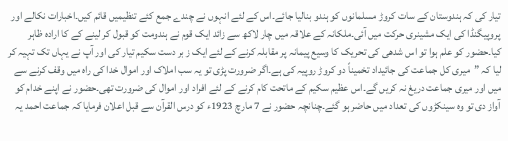تیار کی کہ ہندوستان کے سات کروڑ مسلمانوں کو ہندو بنالیا جائے۔اس کے لئے انہوں نے چندے جمع کئے تنظیمیں قائم کیں۔اخبارات نکالے اور پروپیگنڈا کی ایک مشینری حرکت میں آئی۔ملکانہ کے علاقہ میں چار لاکھ سے زائد ایک قوم نے ہندومت کو قبول کر لینے کے کا ارادہ ظاہر کیا۔حضور کو علم ہوا تو اس شدھی کی تحریک کا وسیع پیمانہ پر مقابلہ کرنے کے لئے ایک ز بر دست سکیم تیار کی اور آپ نے یہاں تک تہیہ کر لیا کہ ”میری کل جماعت کی جائیداد تخمیناً دو کروڑ روپیہ کی ہے۔اگر ضرورت پڑی تو یہ سب املاک اور اموال خدا کی راہ میں وقف کرنے سے میں اور میری جماعت دریغ نہ کریں گے۔اس عظیم سکیم کے ماتحت کام کرنے کے لئے افراد اور اموال کی ضرورت تھی۔حضور نے اپنے خدام کو آواز دی تو وہ سینکڑوں کی تعداد میں حاضر ہو گئے۔چنانچہ حضور نے 7 مارچ 1923ء کو درس القرآن سے قبل اعلان فرمایا کہ جماعت احمد یہ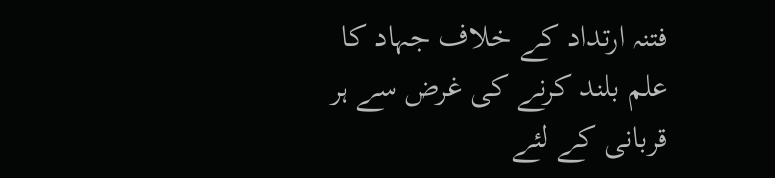فتنہ ارتداد کے خلاف جہاد کا علم بلند کرنے کی غرض سے ہر قربانی کے لئے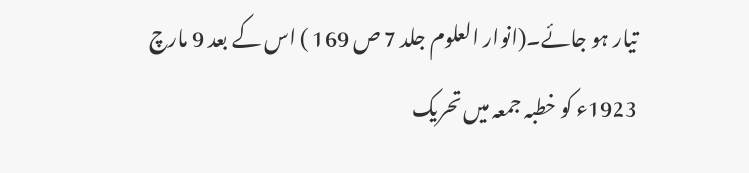تیار ہو جائے۔(انوار العلوم جلد 7 ص 169 ) اس کے بعد 9 مارچ 1923ء کو خطبہ جمعہ میں تحریک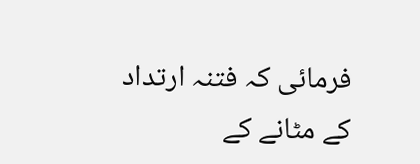فرمائی کہ فتنہ ارتداد کے مٹانے کے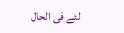لئے فی الحال